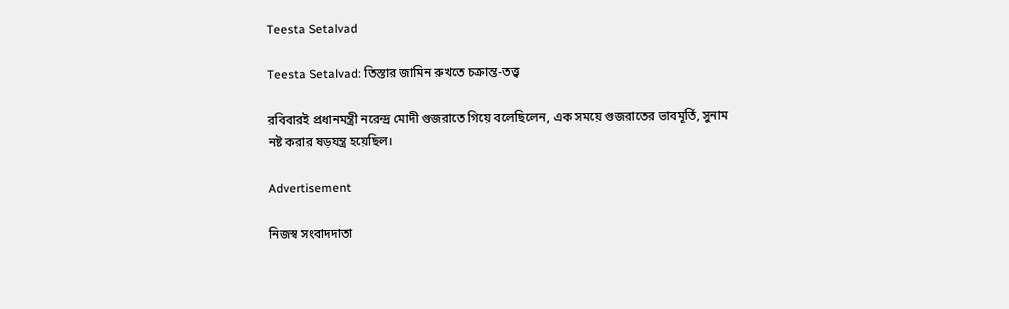Teesta Setalvad

Teesta Setalvad: তিস্তার জামিন রুখতে চক্রান্ত-তত্ত্ব

রবিবারই প্রধানমন্ত্রী নরেন্দ্র মোদী গুজরাতে গিয়ে বলেছিলেন, এক সময়ে গুজরাতের ভাবমূর্তি, সুনাম নষ্ট করার ষড়যন্ত্র হয়েছিল।

Advertisement

নিজস্ব সংবাদদাতা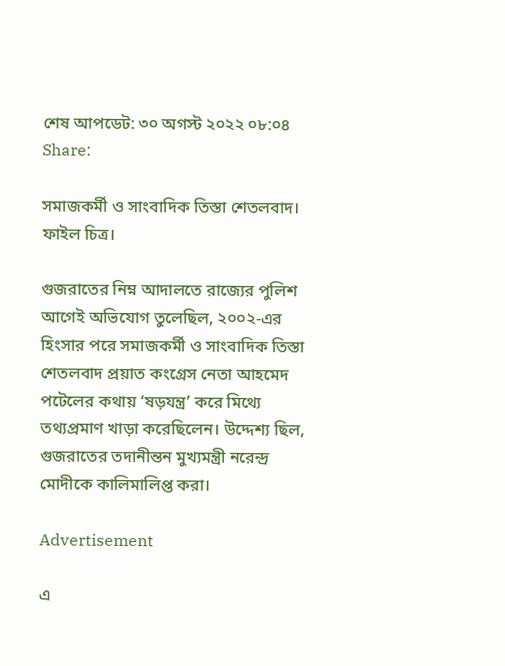শেষ আপডেট: ৩০ অগস্ট ২০২২ ০৮:০৪
Share:

সমাজকর্মী ও সাংবাদিক তিস্তা শেতলবাদ। ফাইল চিত্র।

গুজরাতের নিম্ন আদালতে রাজ্যের পুলিশ আগেই অভিযোগ তুলেছিল, ২০০২-এর হিংসার পরে সমাজকর্মী ও সাংবাদিক তিস্তা শেতলবাদ প্রয়াত কংগ্রেস নেতা আহমেদ পটেলের কথায় ‘ষড়যন্ত্র’ করে মিথ্যে তথ্যপ্রমাণ খাড়া করেছিলেন। উদ্দেশ্য ছিল, গুজরাতের তদানীন্তন মুখ্যমন্ত্রী নরেন্দ্র মোদীকে কালিমালিপ্ত করা।

Advertisement

এ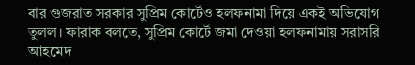বার গুজরাত সরকার সুপ্রিম কোর্টেও হলফনামা দিয়ে একই অভিযোগ তুলল। ফারাক বলতে, সুপ্রিম কোর্টে জমা দেওয়া হলফনামায় সরাসরি আহমেদ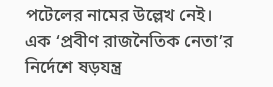পটেলের নামের উল্লেখ নেই। এক ‘প্রবীণ রাজনৈতিক নেতা’র নির্দেশে ষড়যন্ত্র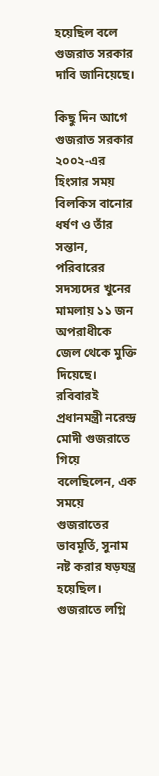হয়েছিল বলে গুজরাত সরকার দাবি জানিয়েছে।

কিছু দিন আগে গুজরাত সরকার ২০০২-এর হিংসার সময় বিলকিস বানোর ধর্ষণ ও তাঁর সন্তান, পরিবারের সদস্যদের খুনের মামলায় ১১ জন অপরাধীকে জেল থেকে মুক্তি দিয়েছে। রবিবারই প্রধানমন্ত্রী নরেন্দ্র মোদী গুজরাতে গিয়ে বলেছিলেন, এক সময়ে গুজরাতের ভাবমূর্তি, সুনাম নষ্ট করার ষড়যন্ত্র হয়েছিল। গুজরাতে লগ্নি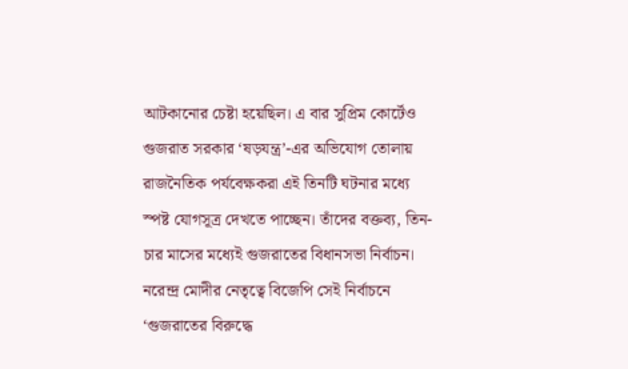আটকানোর চেষ্টা হয়েছিল। এ বার সুপ্রিম কোর্টেও গুজরাত সরকার ‘ষড়যন্ত্র’-এর অভিযোগ তোলায় রাজনৈতিক পর্যবেক্ষকরা এই তিনটি ঘটনার মধ্যে স্পষ্ট যোগসূত্র দেখতে পাচ্ছেন। তাঁদের বক্তব্য, তিন-চার মাসের মধ্যেই গুজরাতের বিধানসভা নির্বাচন। নরেন্দ্র মোদীর নেতৃত্বে বিজেপি সেই নির্বাচনে ‘গুজরাতের বিরুদ্ধে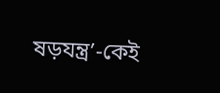ষড়যন্ত্র’-কেই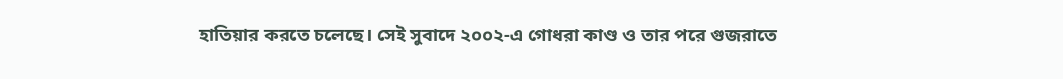হাতিয়ার করতে চলেছে। সেই সুবাদে ২০০২-এ গোধরা কাণ্ড ও তার পরে গুজরাতে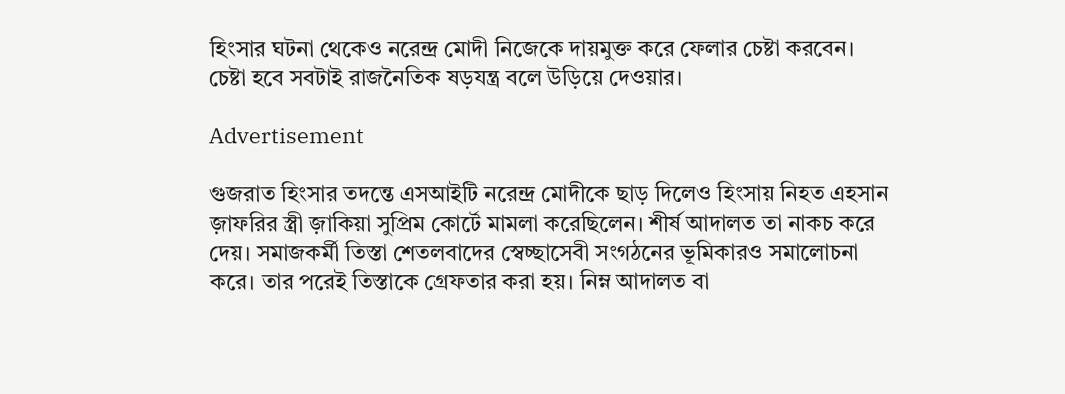হিংসার ঘটনা থেকেও নরেন্দ্র মোদী নিজেকে দায়মুক্ত করে ফেলার চেষ্টা করবেন। চেষ্টা হবে সবটাই রাজনৈতিক ষড়যন্ত্র বলে উড়িয়ে দেওয়ার।

Advertisement

গুজরাত হিংসার তদন্তে এসআইটি নরেন্দ্র মোদীকে ছাড় দিলেও হিংসায় নিহত এহসান জ়াফরির স্ত্রী জ়াকিয়া সুপ্রিম কোর্টে মামলা করেছিলেন। শীর্ষ আদালত তা নাকচ করে দেয়। সমাজকর্মী তিস্তা শেতলবাদের স্বেচ্ছাসেবী সংগঠনের ভূমিকারও সমালোচনা করে। তার পরেই তিস্তাকে গ্রেফতার করা হয়। নিম্ন আদালত বা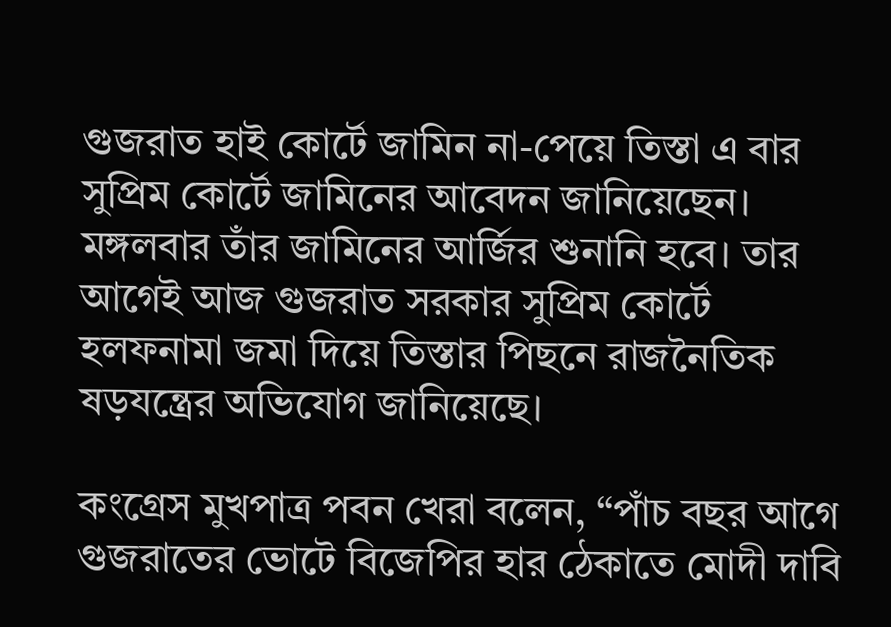গুজরাত হাই কোর্টে জামিন না-পেয়ে তিস্তা এ বার সুপ্রিম কোর্টে জামিনের আবেদন জানিয়েছেন। মঙ্গলবার তাঁর জামিনের আর্জির শুনানি হবে। তার আগেই আজ গুজরাত সরকার সুপ্রিম কোর্টে হলফনামা জমা দিয়ে তিস্তার পিছনে রাজনৈতিক ষড়যন্ত্রের অভিযোগ জানিয়েছে।

কংগ্রেস মুখপাত্র পবন খেরা বলেন, “পাঁচ বছর আগে গুজরাতের ভোটে বিজেপির হার ঠেকাতে মোদী দাবি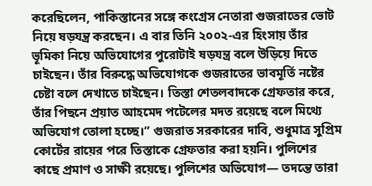করেছিলেন, পাকিস্তানের সঙ্গে কংগ্রেস নেতারা গুজরাতের ভোট নিয়ে ষড়যন্ত্র করছেন। এ বার তিনি ২০০২-এর হিংসায় তাঁর ভূমিকা নিয়ে অভিযোগের পুরোটাই ষড়যন্ত্র বলে উড়িয়ে দিতে চাইছেন। তাঁর বিরুদ্ধে অভিযোগকে গুজরাতের ভাবমূর্তি নষ্টের চেষ্টা বলে দেখাতে চাইছেন। তিস্তা শেতলবাদকে গ্রেফতার করে, তাঁর পিছনে প্রয়াত আহমেদ পটেলের মদত রয়েছে বলে মিথ্যে অভিযোগ তোলা হচ্ছে।” গুজরাত সরকারের দাবি, শুধুমাত্র সুপ্রিম কোর্টের রায়ের পরে তিস্তাকে গ্রেফতার করা হয়নি। পুলিশের কাছে প্রমাণ ও সাক্ষী রয়েছে। পুলিশের অভিযোগ— তদন্তে তারা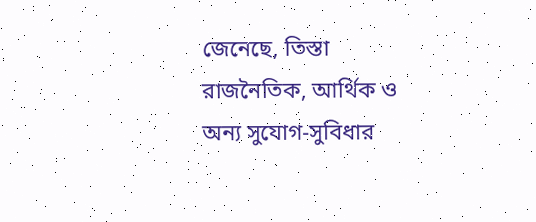জেনেছে, তিস্তা রাজনৈতিক, আর্থিক ও অন্য সুযোগ-সুবিধার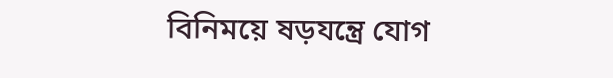বিনিময়ে ষড়যন্ত্রে যোগ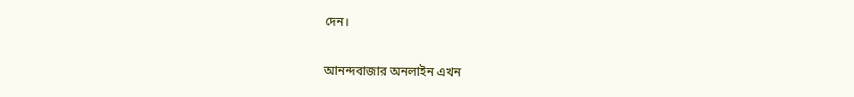দেন।

আনন্দবাজার অনলাইন এখন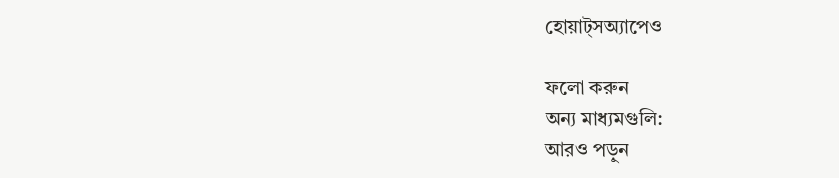হোয়াট্‌সঅ্যাপেও

ফলো করুন
অন্য মাধ্যমগুলি:
আরও পড়ুন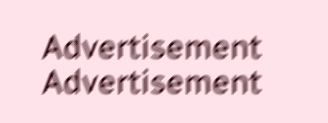Advertisement
Advertisement